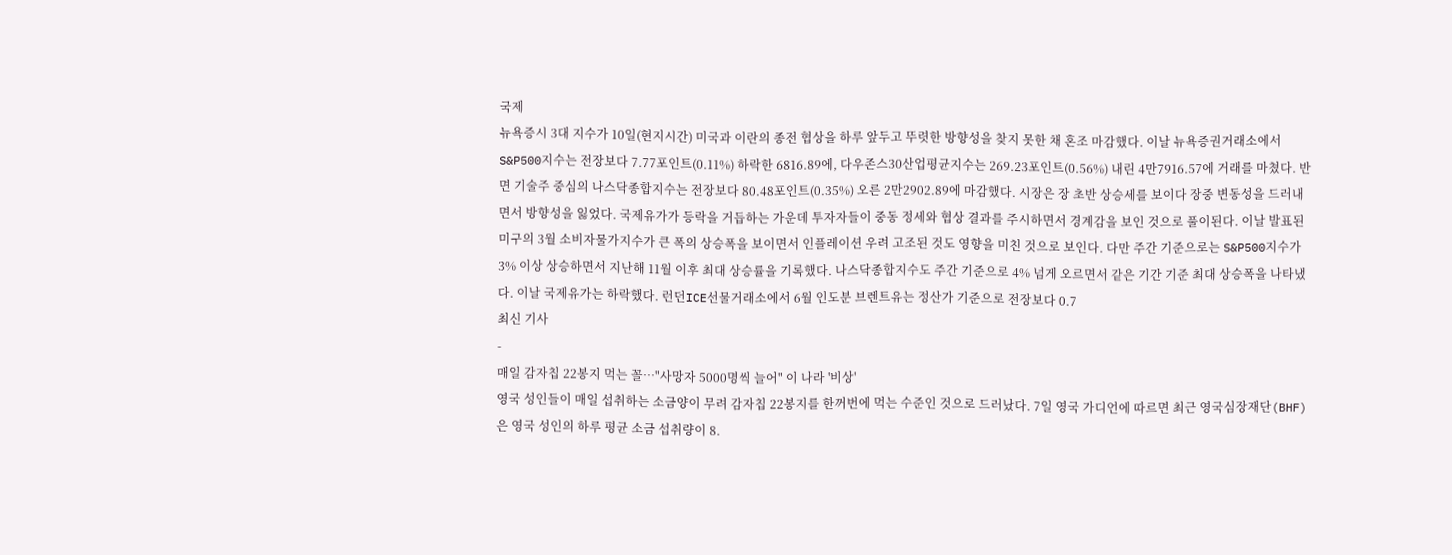국제
뉴욕증시 3대 지수가 10일(현지시간) 미국과 이란의 종전 협상을 하루 앞두고 뚜렷한 방향성을 찾지 못한 채 혼조 마감했다. 이날 뉴욕증권거래소에서 S&P500지수는 전장보다 7.77포인트(0.11%) 하락한 6816.89에, 다우존스30산업평균지수는 269.23포인트(0.56%) 내린 4만7916.57에 거래를 마쳤다. 반면 기술주 중심의 나스닥종합지수는 전장보다 80.48포인트(0.35%) 오른 2만2902.89에 마감했다. 시장은 장 초반 상승세를 보이다 장중 변동성을 드러내면서 방향성을 잃었다. 국제유가가 등락을 거듭하는 가운데 투자자들이 중동 정세와 협상 결과를 주시하면서 경계감을 보인 것으로 풀이된다. 이날 발표된 미구의 3월 소비자물가지수가 큰 폭의 상승폭을 보이면서 인플레이션 우려 고조된 것도 영향을 미친 것으로 보인다. 다만 주간 기준으로는 S&P500지수가 3% 이상 상승하면서 지난해 11월 이후 최대 상승률을 기록했다. 나스닥종합지수도 주간 기준으로 4% 넘게 오르면서 같은 기간 기준 최대 상승폭을 나타냈다. 이날 국제유가는 하락했다. 런던ICE선물거래소에서 6월 인도분 브렌트유는 정산가 기준으로 전장보다 0.7
최신 기사
-
매일 감자칩 22봉지 먹는 꼴…"사망자 5000명씩 늘어" 이 나라 '비상'
영국 성인들이 매일 섭취하는 소금양이 무려 감자칩 22봉지를 한꺼번에 먹는 수준인 것으로 드러났다. 7일 영국 가디언에 따르면 최근 영국심장재단(BHF)은 영국 성인의 하루 평균 소금 섭취량이 8.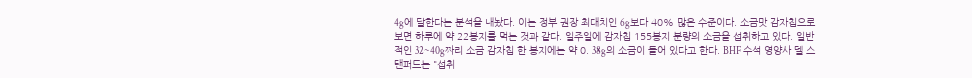4g에 달한다는 분석을 내놨다. 이는 정부 권장 최대치인 6g보다 40% 많은 수준이다. 소금맛 감자칩으로 보면 하루에 약 22봉지를 먹는 것과 같다. 일주일에 감자칩 155봉지 분량의 소금을 섭취하고 있다. 일반적인 32~40g짜리 소금 감자칩 한 봉지에는 약 0. 38g의 소금이 들어 있다고 한다. BHF 수석 영양사 델 스탠퍼드는 "섭취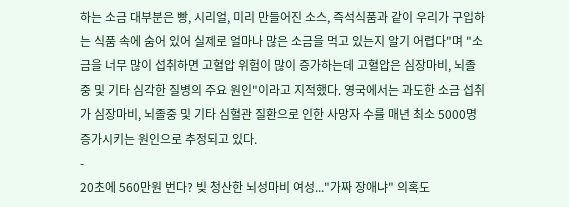하는 소금 대부분은 빵, 시리얼, 미리 만들어진 소스, 즉석식품과 같이 우리가 구입하는 식품 속에 숨어 있어 실제로 얼마나 많은 소금을 먹고 있는지 알기 어렵다"며 "소금을 너무 많이 섭취하면 고혈압 위험이 많이 증가하는데 고혈압은 심장마비, 뇌졸중 및 기타 심각한 질병의 주요 원인"이라고 지적했다. 영국에서는 과도한 소금 섭취가 심장마비, 뇌졸중 및 기타 심혈관 질환으로 인한 사망자 수를 매년 최소 5000명 증가시키는 원인으로 추정되고 있다.
-
20초에 560만원 번다? 빚 청산한 뇌성마비 여성..."가짜 장애냐" 의혹도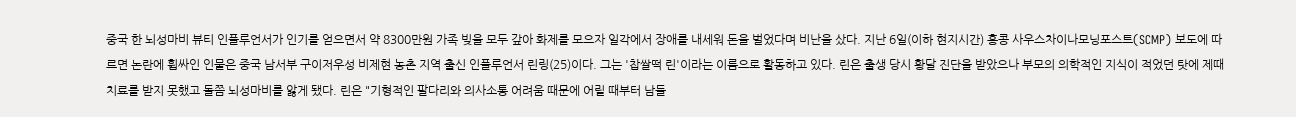중국 한 뇌성마비 뷰티 인플루언서가 인기를 얻으면서 약 8300만원 가족 빚을 모두 갚아 화제를 모으자 일각에서 장애를 내세워 돈을 벌었다며 비난을 샀다. 지난 6일(이하 현지시간) 홍콩 사우스차이나모닝포스트(SCMP) 보도에 따르면 논란에 휩싸인 인물은 중국 남서부 구이저우성 비제현 농촌 지역 출신 인플루언서 린링(25)이다. 그는 '찹쌀떡 린'이라는 이름으로 활동하고 있다. 린은 출생 당시 황달 진단을 받았으나 부모의 의학적인 지식이 적었던 탓에 제때 치료를 받지 못했고 돌쯤 뇌성마비를 앓게 됐다. 린은 "기형적인 팔다리와 의사소통 어려움 때문에 어릴 때부터 남들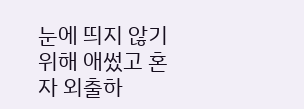눈에 띄지 않기 위해 애썼고 혼자 외출하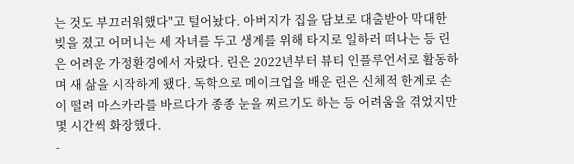는 것도 부끄러워했다"고 털어놨다. 아버지가 집을 담보로 대출받아 막대한 빚을 졌고 어머니는 세 자녀를 두고 생계를 위해 타지로 일하러 떠나는 등 린은 어려운 가정환경에서 자랐다. 린은 2022년부터 뷰티 인플루언서로 활동하며 새 삶을 시작하게 됐다. 독학으로 메이크업을 배운 린은 신체적 한계로 손이 떨려 마스카라를 바르다가 종종 눈을 찌르기도 하는 등 어려움을 겪었지만 몇 시간씩 화장했다.
-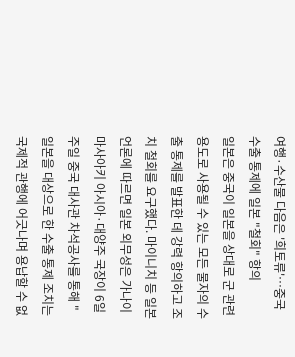여행·수산물 다음은 '희토류'…중국 수출 통제에 일본 "철회" 항의
일본은 중국이 일본을 상대로 군 관련 용도로 사용될 수 있는 모든 물자의 수출 통제를 발표한 데 강력 항의하고 조치 철회를 요구했다. 마이니치 등 일본 언론에 따르면 일본 외무성은 가나이 마사아키 아시아·대양주 국장이 6일 주일 중국 대사관 차석공사를 통해 "일본을 대상으로 한 수출 통제 조치는 국제적 관행에 어긋나며 용납할 수 없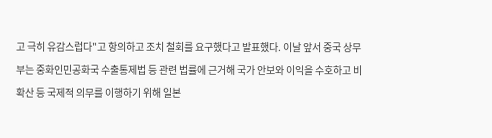고 극히 유감스럽다"고 항의하고 조치 철회를 요구했다고 발표했다. 이날 앞서 중국 상무부는 중화인민공화국 수출통제법 등 관련 법률에 근거해 국가 안보와 이익을 수호하고 비확산 등 국제적 의무를 이행하기 위해 일본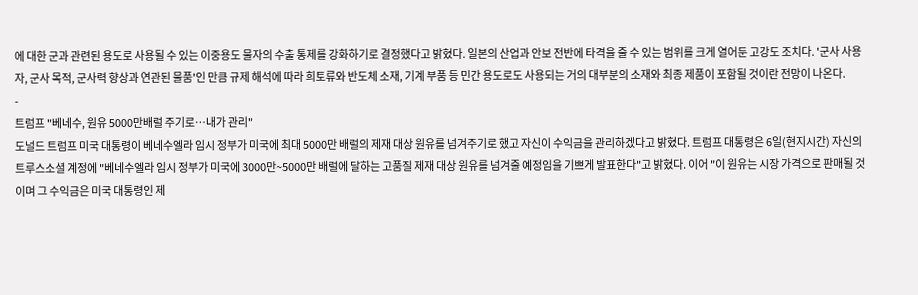에 대한 군과 관련된 용도로 사용될 수 있는 이중용도 물자의 수출 통제를 강화하기로 결정했다고 밝혔다. 일본의 산업과 안보 전반에 타격을 줄 수 있는 범위를 크게 열어둔 고강도 조치다. '군사 사용자, 군사 목적, 군사력 향상과 연관된 물품'인 만큼 규제 해석에 따라 희토류와 반도체 소재, 기계 부품 등 민간 용도로도 사용되는 거의 대부분의 소재와 최종 제품이 포함될 것이란 전망이 나온다.
-
트럼프 "베네수, 원유 5000만배럴 주기로…내가 관리"
도널드 트럼프 미국 대통령이 베네수엘라 임시 정부가 미국에 최대 5000만 배럴의 제재 대상 원유를 넘겨주기로 했고 자신이 수익금을 관리하겠다고 밝혔다. 트럼프 대통령은 6일(현지시간) 자신의 트루스소셜 계정에 "베네수엘라 임시 정부가 미국에 3000만~5000만 배럴에 달하는 고품질 제재 대상 원유를 넘겨줄 예정임을 기쁘게 발표한다"고 밝혔다. 이어 "이 원유는 시장 가격으로 판매될 것이며 그 수익금은 미국 대통령인 제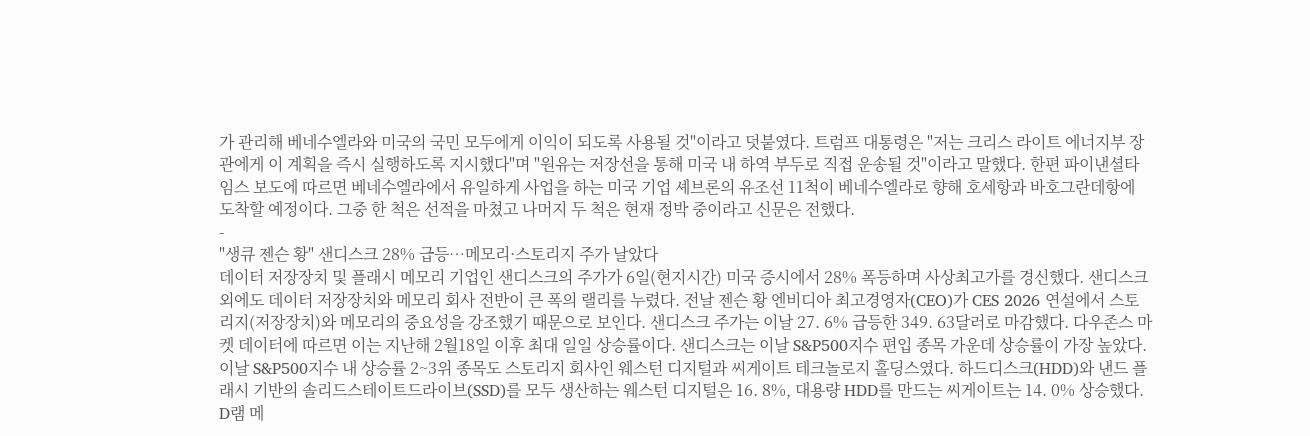가 관리해 베네수엘라와 미국의 국민 모두에게 이익이 되도록 사용될 것"이라고 덧붙였다. 트럼프 대통령은 "저는 크리스 라이트 에너지부 장관에게 이 계획을 즉시 실행하도록 지시했다"며 "원유는 저장선을 통해 미국 내 하역 부두로 직접 운송될 것"이라고 말했다. 한편 파이낸셜타임스 보도에 따르면 베네수엘라에서 유일하게 사업을 하는 미국 기업 셰브론의 유조선 11척이 베네수엘라로 향해 호세항과 바호그란데항에 도착할 예정이다. 그중 한 척은 선적을 마쳤고 나머지 두 척은 현재 정박 중이라고 신문은 전했다.
-
"생큐 젠슨 황" 샌디스크 28% 급등…메모리·스토리지 주가 날았다
데이터 저장장치 및 플래시 메모리 기업인 샌디스크의 주가가 6일(현지시간) 미국 증시에서 28% 폭등하며 사상최고가를 경신했다. 샌디스크 외에도 데이터 저장장치와 메모리 회사 전반이 큰 폭의 랠리를 누렸다. 전날 젠슨 황 엔비디아 최고경영자(CEO)가 CES 2026 연설에서 스토리지(저장장치)와 메모리의 중요성을 강조했기 때문으로 보인다. 샌디스크 주가는 이날 27. 6% 급등한 349. 63달러로 마감했다. 다우존스 마켓 데이터에 따르면 이는 지난해 2월18일 이후 최대 일일 상승률이다. 샌디스크는 이날 S&P500지수 편입 종목 가운데 상승률이 가장 높았다. 이날 S&P500지수 내 상승률 2~3위 종목도 스토리지 회사인 웨스턴 디지털과 씨게이트 테크놀로지 홀딩스였다. 하드디스크(HDD)와 낸드 플래시 기반의 솔리드스테이트드라이브(SSD)를 모두 생산하는 웨스턴 디지털은 16. 8%, 대용량 HDD를 만드는 씨게이트는 14. 0% 상승했다. D램 메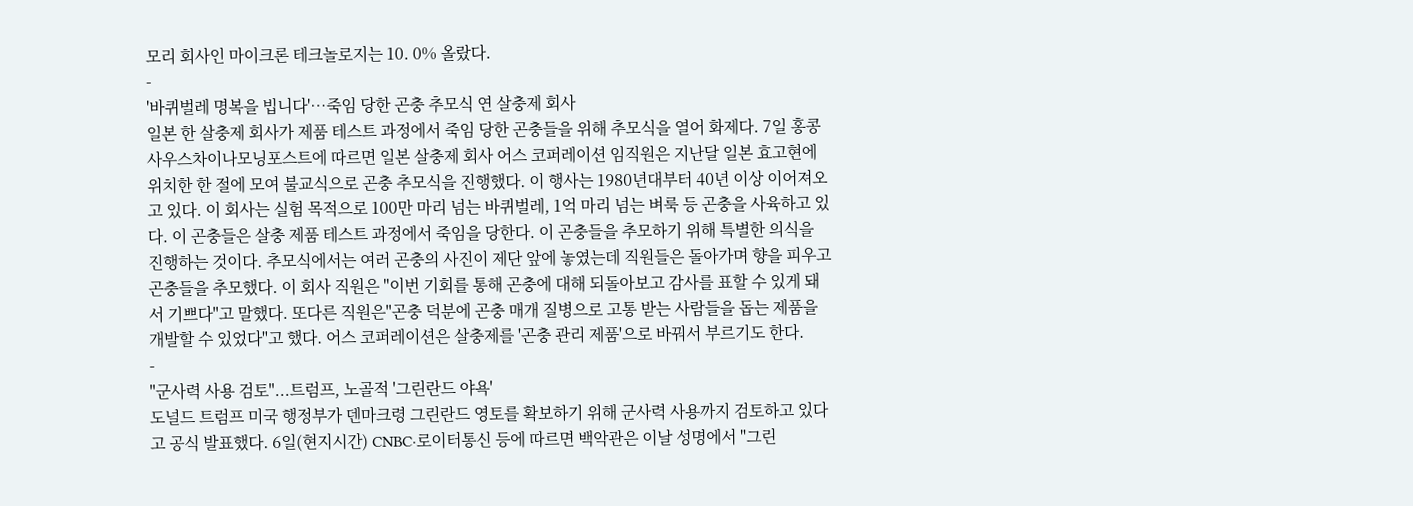모리 회사인 마이크론 테크놀로지는 10. 0% 올랐다.
-
'바퀴벌레 명복을 빕니다'…죽임 당한 곤충 추모식 연 살충제 회사
일본 한 살충제 회사가 제품 테스트 과정에서 죽임 당한 곤충들을 위해 추모식을 열어 화제다. 7일 홍콩 사우스차이나모닝포스트에 따르면 일본 살충제 회사 어스 코퍼레이션 임직원은 지난달 일본 효고현에 위치한 한 절에 모여 불교식으로 곤충 추모식을 진행했다. 이 행사는 1980년대부터 40년 이상 이어져오고 있다. 이 회사는 실험 목적으로 100만 마리 넘는 바퀴벌레, 1억 마리 넘는 벼룩 등 곤충을 사육하고 있다. 이 곤충들은 살충 제품 테스트 과정에서 죽임을 당한다. 이 곤충들을 추모하기 위해 특별한 의식을 진행하는 것이다. 추모식에서는 여러 곤충의 사진이 제단 앞에 놓였는데 직원들은 돌아가며 향을 피우고 곤충들을 추모했다. 이 회사 직원은 "이번 기회를 통해 곤충에 대해 되돌아보고 감사를 표할 수 있게 돼서 기쁘다"고 말했다. 또다른 직원은"곤충 덕분에 곤충 매개 질병으로 고통 받는 사람들을 돕는 제품을 개발할 수 있었다"고 했다. 어스 코퍼레이션은 살충제를 '곤충 관리 제품'으로 바꿔서 부르기도 한다.
-
"군사력 사용 검토"...트럼프, 노골적 '그린란드 야욕'
도널드 트럼프 미국 행정부가 덴마크령 그린란드 영토를 확보하기 위해 군사력 사용까지 검토하고 있다고 공식 발표했다. 6일(현지시간) CNBC·로이터통신 등에 따르면 백악관은 이날 성명에서 "그린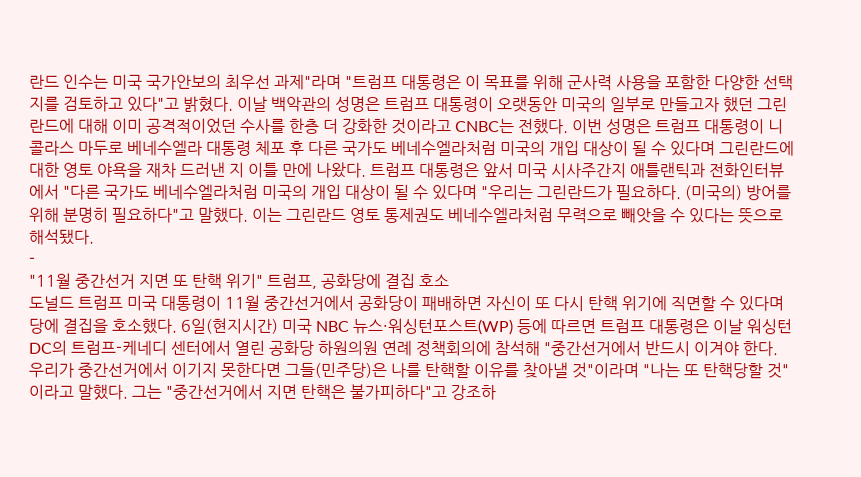란드 인수는 미국 국가안보의 최우선 과제"라며 "트럼프 대통령은 이 목표를 위해 군사력 사용을 포함한 다양한 선택지를 검토하고 있다"고 밝혔다. 이날 백악관의 성명은 트럼프 대통령이 오랫동안 미국의 일부로 만들고자 했던 그린란드에 대해 이미 공격적이었던 수사를 한층 더 강화한 것이라고 CNBC는 전했다. 이번 성명은 트럼프 대통령이 니콜라스 마두로 베네수엘라 대통령 체포 후 다른 국가도 베네수엘라처럼 미국의 개입 대상이 될 수 있다며 그린란드에 대한 영토 야욕을 재차 드러낸 지 이틀 만에 나왔다. 트럼프 대통령은 앞서 미국 시사주간지 애틀랜틱과 전화인터뷰에서 "다른 국가도 베네수엘라처럼 미국의 개입 대상이 될 수 있다며 "우리는 그린란드가 필요하다. (미국의) 방어를 위해 분명히 필요하다"고 말했다. 이는 그린란드 영토 통제권도 베네수엘라처럼 무력으로 빼앗을 수 있다는 뜻으로 해석됐다.
-
"11월 중간선거 지면 또 탄핵 위기" 트럼프, 공화당에 결집 호소
도널드 트럼프 미국 대통령이 11월 중간선거에서 공화당이 패배하면 자신이 또 다시 탄핵 위기에 직면할 수 있다며 당에 결집을 호소했다. 6일(현지시간) 미국 NBC 뉴스·워싱턴포스트(WP) 등에 따르면 트럼프 대통령은 이날 워싱턴DC의 트럼프-케네디 센터에서 열린 공화당 하원의원 연례 정책회의에 참석해 "중간선거에서 반드시 이겨야 한다. 우리가 중간선거에서 이기지 못한다면 그들(민주당)은 나를 탄핵할 이유를 찾아낼 것"이라며 "나는 또 탄핵당할 것"이라고 말했다. 그는 "중간선거에서 지면 탄핵은 불가피하다"고 강조하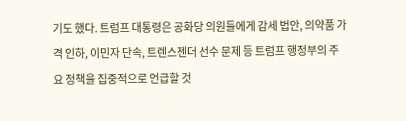기도 했다. 트럼프 대통령은 공화당 의원들에게 감세 법안, 의약품 가격 인하, 이민자 단속, 트렌스젠더 선수 문제 등 트럼프 행정부의 주요 정책을 집중적으로 언급할 것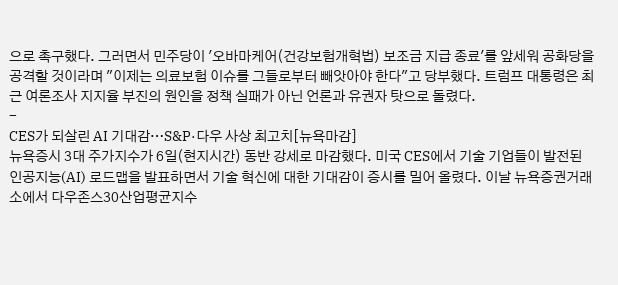으로 촉구했다. 그러면서 민주당이 '오바마케어(건강보험개혁법) 보조금 지급 종료'를 앞세워 공화당을 공격할 것이라며 "이제는 의료보험 이슈를 그들로부터 빼앗아야 한다"고 당부했다. 트럼프 대통령은 최근 여론조사 지지율 부진의 원인을 정책 실패가 아닌 언론과 유권자 탓으로 돌렸다.
-
CES가 되살린 AI 기대감…S&P·다우 사상 최고치[뉴욕마감]
뉴욕증시 3대 주가지수가 6일(현지시간) 동반 강세로 마감했다. 미국 CES에서 기술 기업들이 발전된 인공지능(AI) 로드맵을 발표하면서 기술 혁신에 대한 기대감이 증시를 밀어 올렸다. 이날 뉴욕증권거래소에서 다우존스30산업평균지수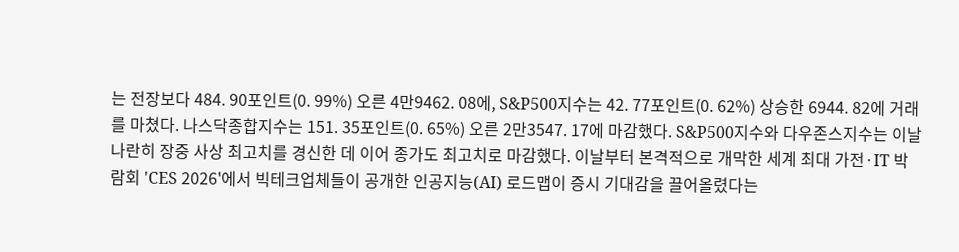는 전장보다 484. 90포인트(0. 99%) 오른 4만9462. 08에, S&P500지수는 42. 77포인트(0. 62%) 상승한 6944. 82에 거래를 마쳤다. 나스닥종합지수는 151. 35포인트(0. 65%) 오른 2만3547. 17에 마감했다. S&P500지수와 다우존스지수는 이날 나란히 장중 사상 최고치를 경신한 데 이어 종가도 최고치로 마감했다. 이날부터 본격적으로 개막한 세계 최대 가전·IT 박람회 'CES 2026'에서 빅테크업체들이 공개한 인공지능(AI) 로드맵이 증시 기대감을 끌어올렸다는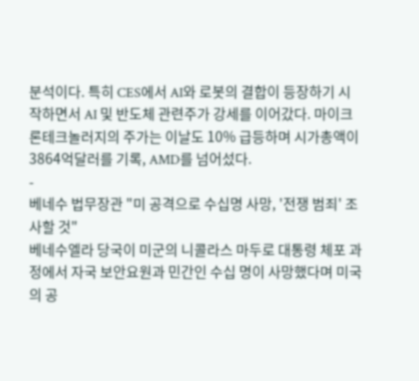분석이다. 특히 CES에서 AI와 로봇의 결합이 등장하기 시작하면서 AI 및 반도체 관련주가 강세를 이어갔다. 마이크론테크놀러지의 주가는 이날도 10% 급등하며 시가총액이 3864억달러를 기록, AMD를 넘어섰다.
-
베네수 법무장관 "미 공격으로 수십명 사망, '전쟁 범죄' 조사할 것"
베네수엘라 당국이 미군의 니콜라스 마두로 대통령 체포 과정에서 자국 보안요원과 민간인 수십 명이 사망했다며 미국의 공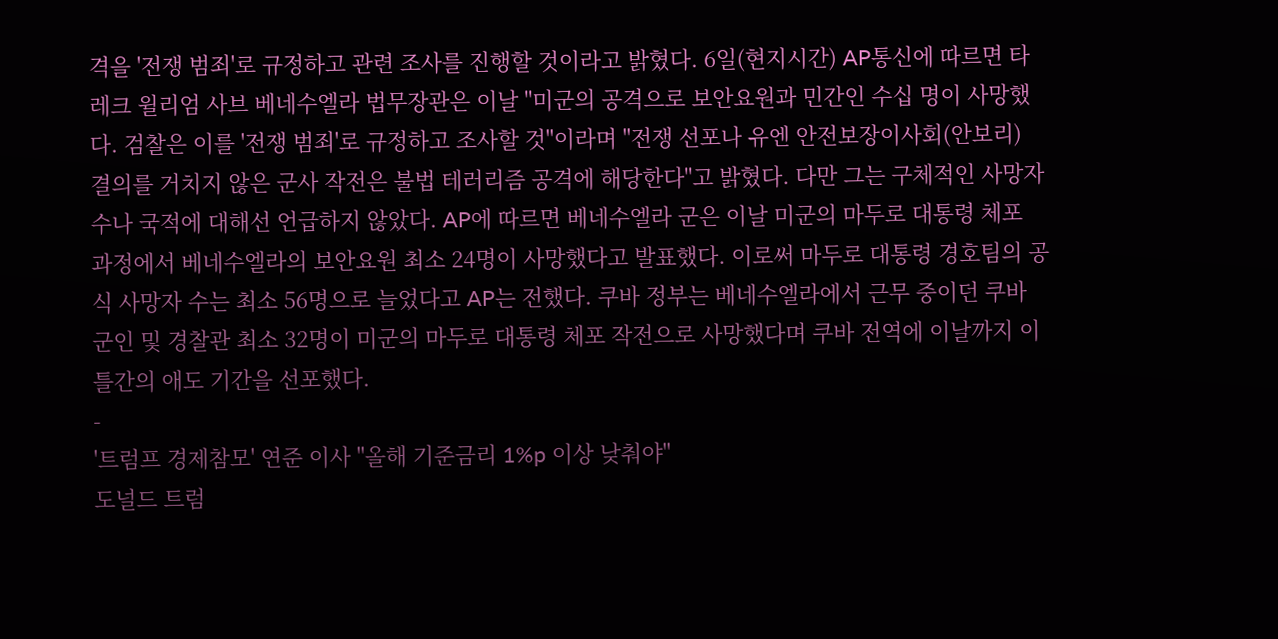격을 '전쟁 범죄'로 규정하고 관련 조사를 진행할 것이라고 밝혔다. 6일(현지시간) AP통신에 따르면 타레크 윌리엄 사브 베네수엘라 법무장관은 이날 "미군의 공격으로 보안요원과 민간인 수십 명이 사망했다. 검찰은 이를 '전쟁 범죄'로 규정하고 조사할 것"이라며 "전쟁 선포나 유엔 안전보장이사회(안보리) 결의를 거치지 않은 군사 작전은 불법 테러리즘 공격에 해당한다"고 밝혔다. 다만 그는 구체적인 사망자 수나 국적에 대해선 언급하지 않았다. AP에 따르면 베네수엘라 군은 이날 미군의 마두로 대통령 체포 과정에서 베네수엘라의 보안요원 최소 24명이 사망했다고 발표했다. 이로써 마두로 대통령 경호팀의 공식 사망자 수는 최소 56명으로 늘었다고 AP는 전했다. 쿠바 정부는 베네수엘라에서 근무 중이던 쿠바 군인 및 경찰관 최소 32명이 미군의 마두로 대통령 체포 작전으로 사망했다며 쿠바 전역에 이날까지 이틀간의 애도 기간을 선포했다.
-
'트럼프 경제참모' 연준 이사 "올해 기준금리 1%p 이상 낮춰야"
도널드 트럼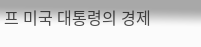프 미국 대통령의 경제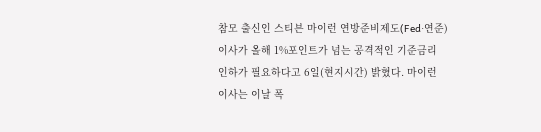참모 출신인 스티븐 마이런 연방준비제도(Fed·연준) 이사가 올해 1%포인트가 넘는 공격적인 기준금리 인하가 필요하다고 6일(현지시간) 밝혔다. 마이런 이사는 이날 폭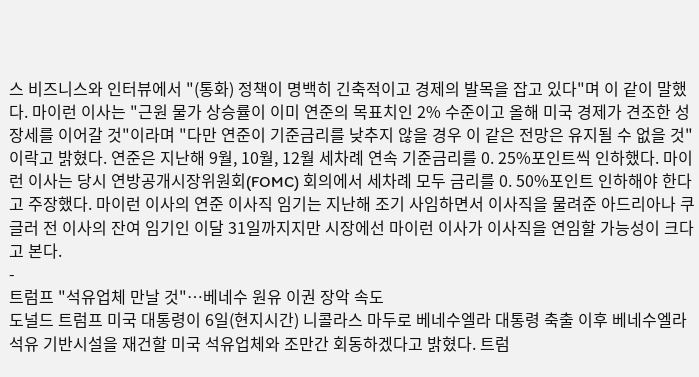스 비즈니스와 인터뷰에서 "(통화) 정책이 명백히 긴축적이고 경제의 발목을 잡고 있다"며 이 같이 말했다. 마이런 이사는 "근원 물가 상승률이 이미 연준의 목표치인 2% 수준이고 올해 미국 경제가 견조한 성장세를 이어갈 것"이라며 "다만 연준이 기준금리를 낮추지 않을 경우 이 같은 전망은 유지될 수 없을 것"이락고 밝혔다. 연준은 지난해 9월, 10월, 12월 세차례 연속 기준금리를 0. 25%포인트씩 인하했다. 마이런 이사는 당시 연방공개시장위원회(FOMC) 회의에서 세차례 모두 금리를 0. 50%포인트 인하해야 한다고 주장했다. 마이런 이사의 연준 이사직 임기는 지난해 조기 사임하면서 이사직을 물려준 아드리아나 쿠글러 전 이사의 잔여 임기인 이달 31일까지지만 시장에선 마이런 이사가 이사직을 연임할 가능성이 크다고 본다.
-
트럼프 "석유업체 만날 것"…베네수 원유 이권 장악 속도
도널드 트럼프 미국 대통령이 6일(현지시간) 니콜라스 마두로 베네수엘라 대통령 축출 이후 베네수엘라 석유 기반시설을 재건할 미국 석유업체와 조만간 회동하겠다고 밝혔다. 트럼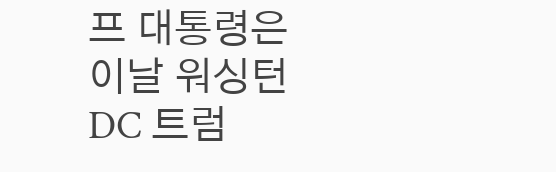프 대통령은 이날 워싱턴DC 트럼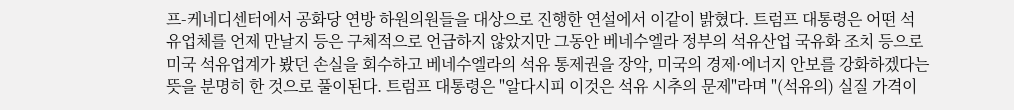프-케네디센터에서 공화당 연방 하원의원들을 대상으로 진행한 연설에서 이같이 밝혔다. 트럼프 대통령은 어떤 석유업체를 언제 만날지 등은 구체적으로 언급하지 않았지만 그동안 베네수엘라 정부의 석유산업 국유화 조치 등으로 미국 석유업계가 봤던 손실을 회수하고 베네수엘라의 석유 통제권을 장악, 미국의 경제·에너지 안보를 강화하겠다는 뜻을 분명히 한 것으로 풀이된다. 트럼프 대통령은 "알다시피 이것은 석유 시추의 문제"라며 "(석유의) 실질 가격이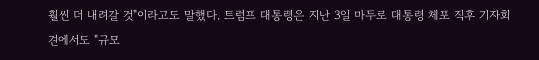훨씬 더 내려갈 것"이라고도 말했다. 트럼프 대통령은 지난 3일 마두로 대통령 체포 직후 기자회견에서도 "규모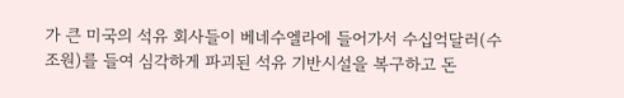가 큰 미국의 석유 회사들이 베네수엘라에 들어가서 수십억달러(수조원)를 들여 심각하게 파괴된 석유 기반시설을 복구하고 돈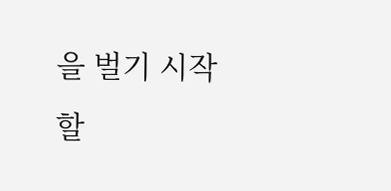을 벌기 시작할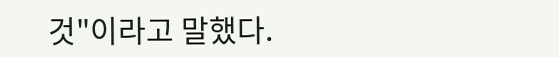것"이라고 말했다.